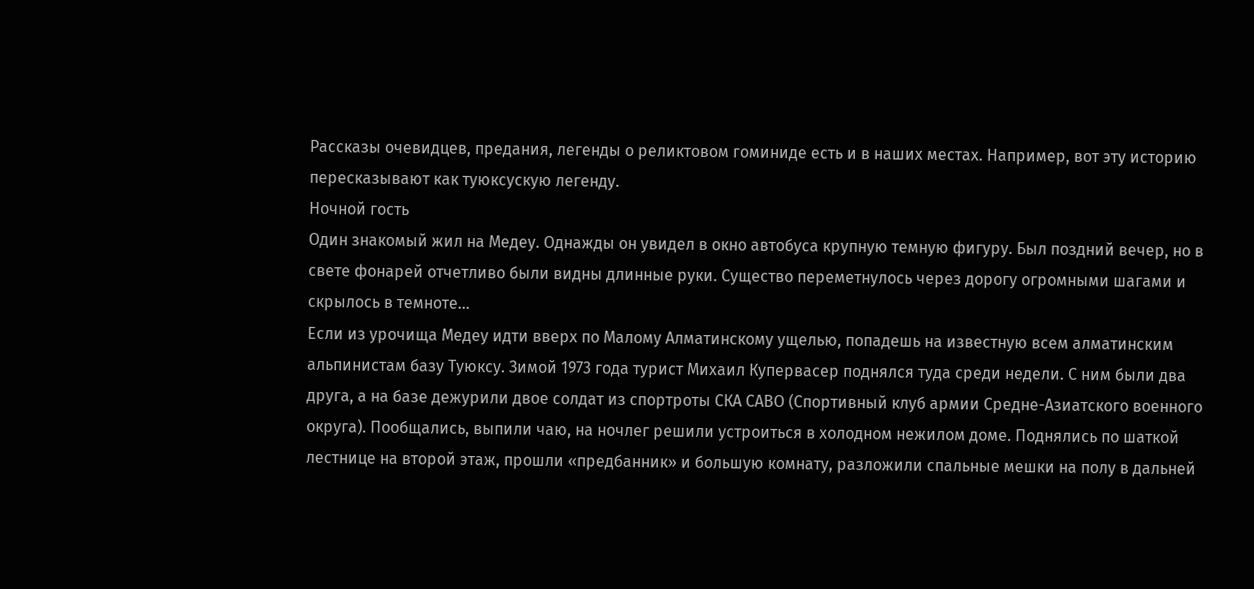Рассказы очевидцев, предания, легенды о реликтовом гоминиде есть и в наших местах. Например, вот эту историю пересказывают как туюксускую легенду.
Ночной гость
Один знакомый жил на Медеу. Однажды он увидел в окно автобуса крупную темную фигуру. Был поздний вечер, но в свете фонарей отчетливо были видны длинные руки. Существо переметнулось через дорогу огромными шагами и скрылось в темноте...
Если из урочища Медеу идти вверх по Малому Алматинскому ущелью, попадешь на известную всем алматинским альпинистам базу Туюксу. Зимой 1973 года турист Михаил Купервасер поднялся туда среди недели. С ним были два друга, а на базе дежурили двое солдат из спортроты СКА САВО (Спортивный клуб армии Средне-Азиатского военного округа). Пообщались, выпили чаю, на ночлег решили устроиться в холодном нежилом доме. Поднялись по шаткой лестнице на второй этаж, прошли «предбанник» и большую комнату, разложили спальные мешки на полу в дальней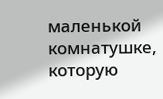маленькой комнатушке, которую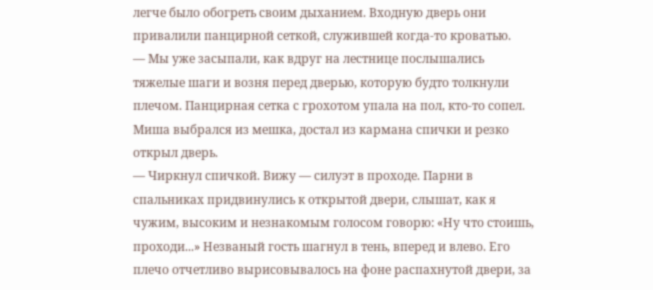легче было обогреть своим дыханием. Входную дверь они привалили панцирной сеткой, служившей когда-то кроватью.
— Мы уже засыпали, как вдруг на лестнице послышались тяжелые шаги и возня перед дверью, которую будто толкнули плечом. Панцирная сетка с грохотом упала на пол, кто-то сопел.
Миша выбрался из мешка, достал из кармана спички и резко открыл дверь.
— Чиркнул спичкой. Вижу — силуэт в проходе. Парни в спальниках придвинулись к открытой двери, слышат, как я чужим, высоким и незнакомым голосом говорю: «Ну что стоишь, проходи...» Незваный гость шагнул в тень, вперед и влево. Его плечо отчетливо вырисовывалось на фоне распахнутой двери, за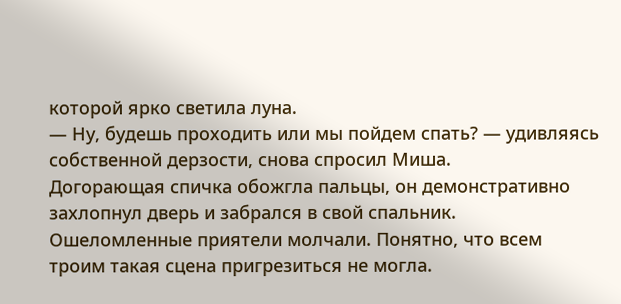которой ярко светила луна.
— Ну, будешь проходить или мы пойдем спать? — удивляясь собственной дерзости, снова спросил Миша.
Догорающая спичка обожгла пальцы, он демонстративно захлопнул дверь и забрался в свой спальник. Ошеломленные приятели молчали. Понятно, что всем троим такая сцена пригрезиться не могла.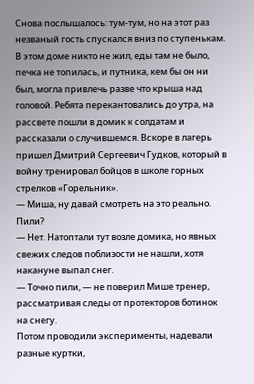Снова послышалось: тум-тум, но на этот раз незваный гость спускался вниз по ступенькам. В этом доме никто не жил, еды там не было, печка не топилась, и путника, кем бы он ни был, могла привлечь разве что крыша над головой. Ребята перекантовались до утра, на рассвете пошли в домик к солдатам и рассказали о случившемся. Вскоре в лагерь пришел Дмитрий Сергеевич Гудков, который в войну тренировал бойцов в школе горных стрелков «Горельник».
— Миша, ну давай смотреть на это реально. Пили?
— Нет. Натоптали тут возле домика, но явных свежих следов поблизости не нашли, хотя накануне выпал снег.
— Точно пили, — не поверил Мише тренер, рассматривая следы от протекторов ботинок на снегу.
Потом проводили эксперименты, надевали разные куртки,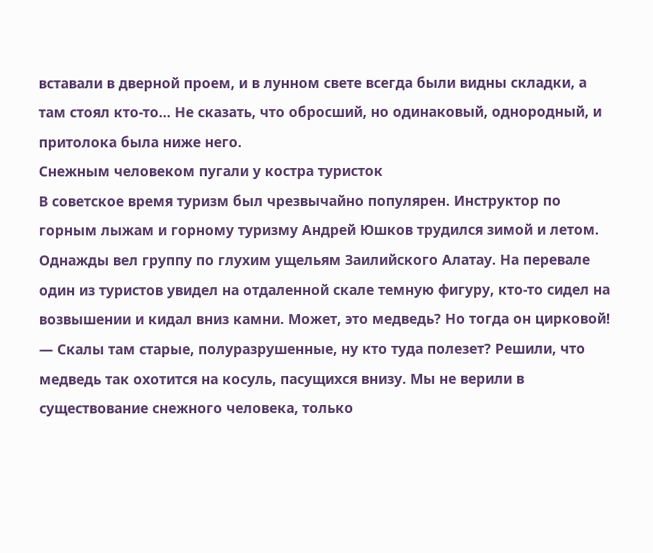вставали в дверной проем, и в лунном свете всегда были видны складки, а там стоял кто-то... Не сказать, что обросший, но одинаковый, однородный, и притолока была ниже него.
Снежным человеком пугали у костра туристок
В советское время туризм был чрезвычайно популярен. Инструктор по горным лыжам и горному туризму Андрей Юшков трудился зимой и летом. Однажды вел группу по глухим ущельям Заилийского Алатау. На перевале один из туристов увидел на отдаленной скале темную фигуру, кто-то сидел на возвышении и кидал вниз камни. Может, это медведь? Но тогда он цирковой!
— Скалы там старые, полуразрушенные, ну кто туда полезет? Решили, что медведь так охотится на косуль, пасущихся внизу. Мы не верили в существование снежного человека, только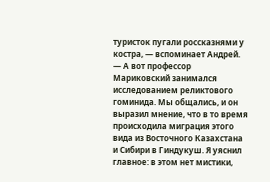туристок пугали россказнями у костра, — вспоминает Андрей. — А вот профессор Мариковский занимался исследованием реликтового гоминида. Мы общались, и он выразил мнение, что в то время происходила миграция этого вида из Восточного Казахстана и Сибири в Гиндукуш. Я уяснил главное: в этом нет мистики,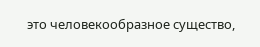это человекообразное существо,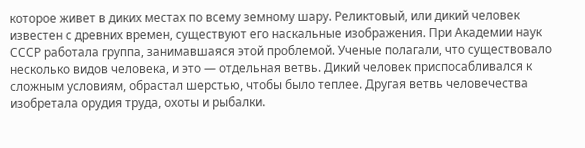которое живет в диких местах по всему земному шару. Реликтовый, или дикий человек известен с древних времен, существуют его наскальные изображения. При Академии наук СССР работала группа, занимавшаяся этой проблемой. Ученые полагали, что существовало несколько видов человека, и это — отдельная ветвь. Дикий человек приспосабливался к сложным условиям, обрастал шерстью, чтобы было теплее. Другая ветвь человечества изобретала орудия труда, охоты и рыбалки.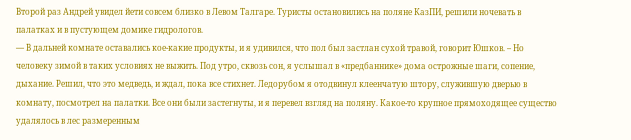Второй раз Андрей увидел йети совсем близко в Левом Талгаре. Туристы остановились на поляне КазПИ, решили ночевать в палатках и в пустующем домике гидрологов.
— В дальней комнате оставались кое-какие продукты, и я удивился, что пол был застлан сухой травой, говорит Юшков. – Но человеку зимой в таких условиях не выжить. Под утро, сквозь сон, я услышал в «предбаннике» дома острожные шаги, сопение, дыхание. Решил, что это медведь, и ждал, пока все стихнет. Ледорубом я отодвинул клеенчатую штору, служившую дверью в комнату, посмотрел на палатки. Все они были застегнуты, и я перевел взгляд на поляну. Какое-то крупное прямоходящее существо удалялось в лес размеренным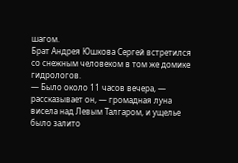шагом.
Брат Андрея Юшкова Сергей встретился со снежным человеком в том же домике гидрологов.
— Было около 11 часов вечера, — рассказывает он, — громадная луна висела над Левым Талгаром, и ущелье было залито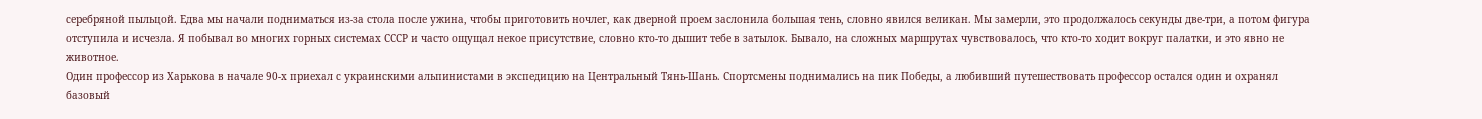серебряной пыльцой. Едва мы начали подниматься из-за стола после ужина, чтобы приготовить ночлег, как дверной проем заслонила большая тень, словно явился великан. Мы замерли, это продолжалось секунды две-три, а потом фигура отступила и исчезла. Я побывал во многих горных системах СССР и часто ощущал некое присутствие, словно кто-то дышит тебе в затылок. Бывало, на сложных маршрутах чувствовалось, что кто-то ходит вокруг палатки, и это явно не животное.
Один профессор из Харькова в начале 90-х приехал с украинскими альпинистами в экспедицию на Центральный Тянь-Шань. Спортсмены поднимались на пик Победы, а любивший путешествовать профессор остался один и охранял базовый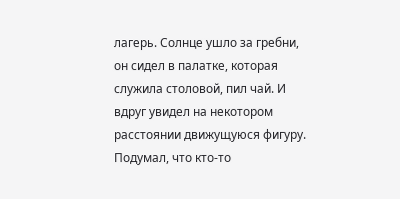лагерь. Солнце ушло за гребни, он сидел в палатке, которая служила столовой, пил чай. И вдруг увидел на некотором расстоянии движущуюся фигуру. Подумал, что кто-то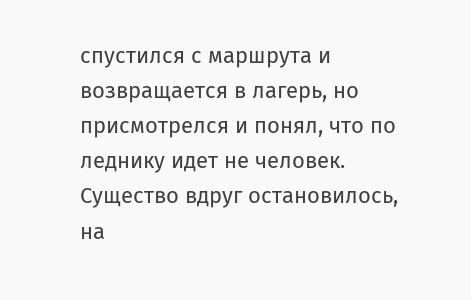спустился с маршрута и возвращается в лагерь, но присмотрелся и понял, что по леднику идет не человек. Существо вдруг остановилось, на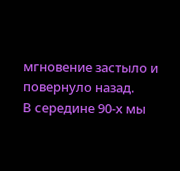мгновение застыло и повернуло назад.
В середине 90-х мы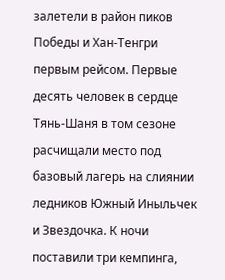залетели в район пиков Победы и Хан-Тенгри первым рейсом. Первые десять человек в сердце Тянь-Шаня в том сезоне расчищали место под базовый лагерь на слиянии ледников Южный Иныльчек и Звездочка. К ночи поставили три кемпинга,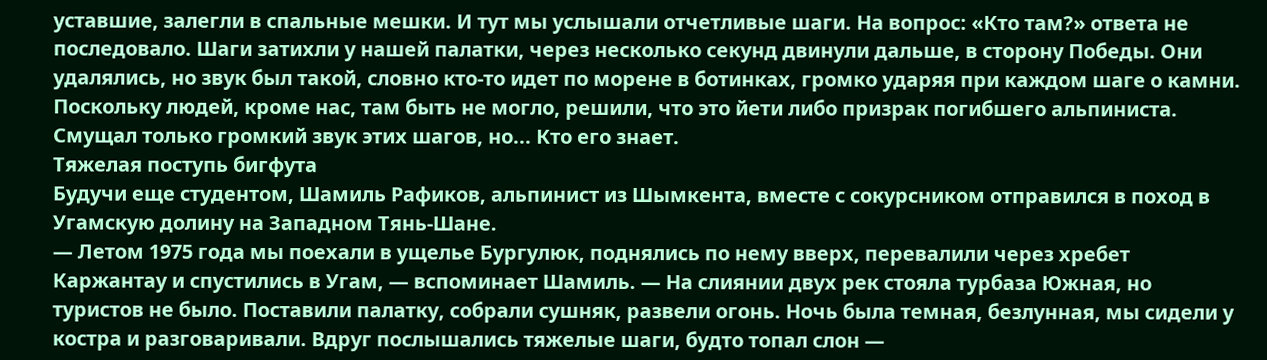уставшие, залегли в спальные мешки. И тут мы услышали отчетливые шаги. На вопрос: «Кто там?» ответа не последовало. Шаги затихли у нашей палатки, через несколько секунд двинули дальше, в сторону Победы. Они удалялись, но звук был такой, словно кто-то идет по морене в ботинках, громко ударяя при каждом шаге о камни. Поскольку людей, кроме нас, там быть не могло, решили, что это йети либо призрак погибшего альпиниста. Смущал только громкий звук этих шагов, но... Кто его знает.
Тяжелая поступь бигфута
Будучи еще студентом, Шамиль Рафиков, альпинист из Шымкента, вместе с сокурсником отправился в поход в Угамскую долину на Западном Тянь-Шане.
— Летом 1975 года мы поехали в ущелье Бургулюк, поднялись по нему вверх, перевалили через хребет Каржантау и спустились в Угам, — вспоминает Шамиль. — На слиянии двух рек стояла турбаза Южная, но туристов не было. Поставили палатку, собрали сушняк, развели огонь. Ночь была темная, безлунная, мы сидели у костра и разговаривали. Вдруг послышались тяжелые шаги, будто топал слон —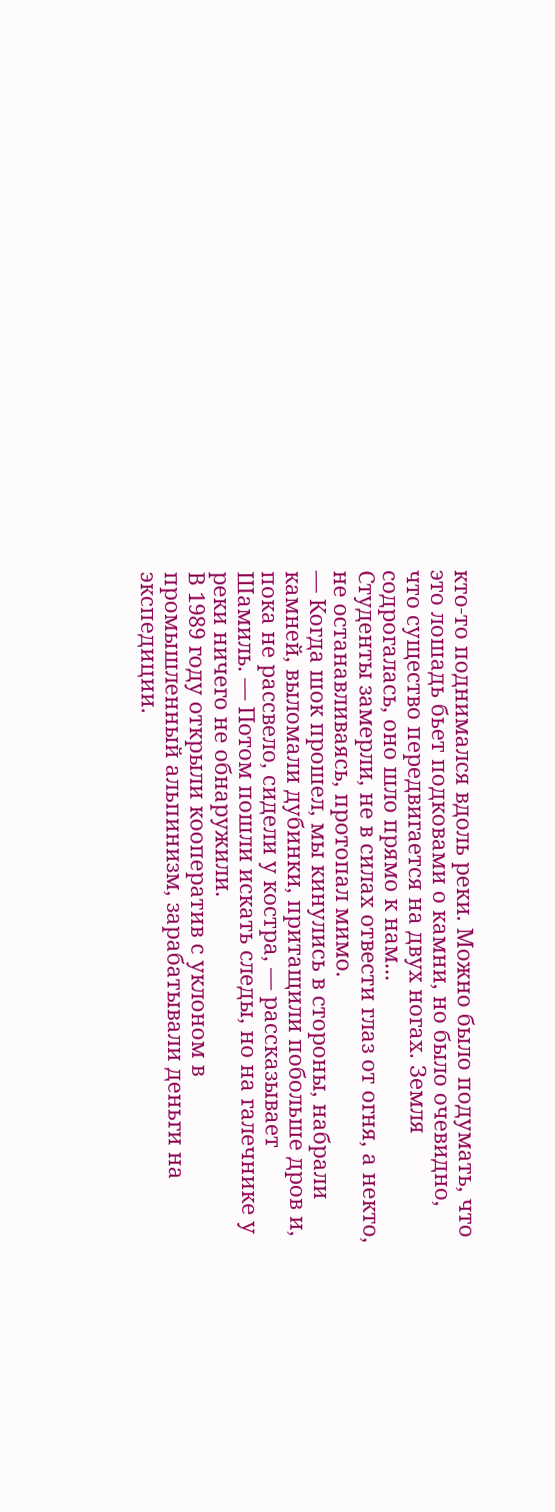кто-то поднимался вдоль реки. Можно было подумать, что это лошадь бьет подковами о камни, но было очевидно, что существо передвигается на двух ногах. Земля содрогалась, оно шло прямо к нам...
Студенты замерли, не в силах отвести глаз от огня, а некто, не останавливаясь, протопал мимо.
— Когда шок прошел, мы кинулись в стороны, набрали камней, выломали дубинки, притащили побольше дров и, пока не рассвело, сидели у костра, — рассказывает Шамиль. — Потом пошли искать следы, но на галечнике у реки ничего не обнаружили.
В 1989 году открыли кооператив с уклоном в промышленный альпинизм, зарабатывали деньги на экспедиции.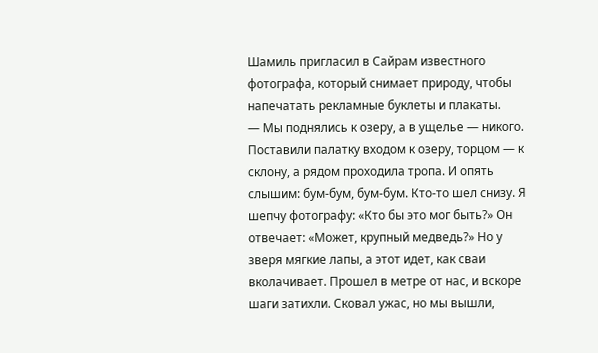Шамиль пригласил в Сайрам известного фотографа, который снимает природу, чтобы напечатать рекламные буклеты и плакаты.
— Мы поднялись к озеру, а в ущелье — никого. Поставили палатку входом к озеру, торцом — к склону, а рядом проходила тропа. И опять слышим: бум-бум, бум-бум. Кто-то шел снизу. Я шепчу фотографу: «Кто бы это мог быть?» Он отвечает: «Может, крупный медведь?» Но у зверя мягкие лапы, а этот идет, как сваи вколачивает. Прошел в метре от нас, и вскоре шаги затихли. Сковал ужас, но мы вышли,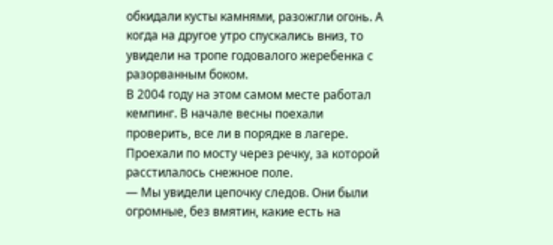обкидали кусты камнями, разожгли огонь. А когда на другое утро спускались вниз, то увидели на тропе годовалого жеребенка с разорванным боком.
В 2004 году на этом самом месте работал кемпинг. В начале весны поехали проверить, все ли в порядке в лагере. Проехали по мосту через речку, за которой расстилалось снежное поле.
— Мы увидели цепочку следов. Они были огромные, без вмятин, какие есть на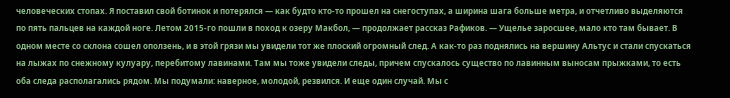человеческих стопах. Я поставил свой ботинок и потерялся — как будто кто-то прошел на снегоступах, а ширина шага больше метра, и отчетливо выделяются по пять пальцев на каждой ноге. Летом 2015-го пошли в поход к озеру Макбол, — продолжает рассказ Рафиков. — Ущелье заросшее, мало кто там бывает. В одном месте со склона сошел оползень, и в этой грязи мы увидели тот же плоский огромный след. А как-то раз поднялись на вершину Альтус и стали спускаться на лыжах по снежному кулуару, перебитому лавинами. Там мы тоже увидели следы, причем спускалось существо по лавинным выносам прыжками, то есть оба следа располагались рядом. Мы подумали: наверное, молодой, резвился. И еще один случай. Мы с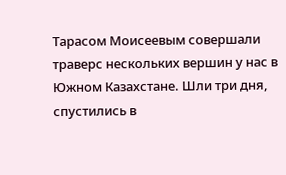Тарасом Моисеевым совершали траверс нескольких вершин у нас в Южном Казахстане. Шли три дня, спустились в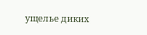ущелье диких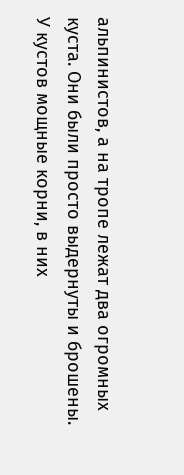альпинистов, а на тропе лежат два огромных куста. Они были просто выдернуты и брошены. У кустов мощные корни, в них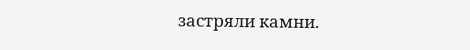застряли камни.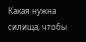Какая нужна силища, чтобы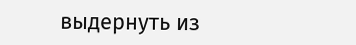выдернуть из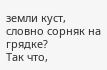земли куст, словно сорняк на грядке?
Так что,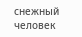снежный человек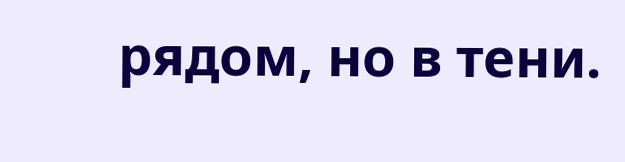рядом, но в тени.